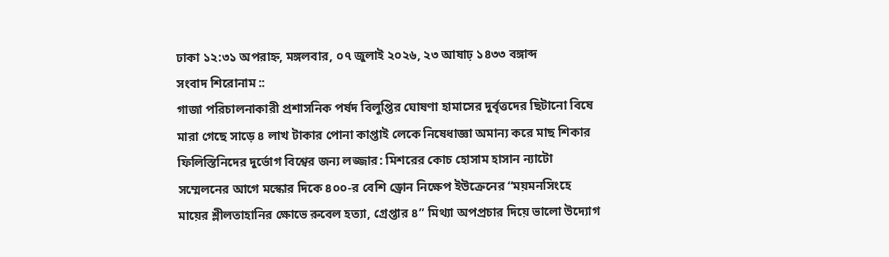ঢাকা ১২:৩১ অপরাহ্ন, মঙ্গলবার, ০৭ জুলাই ২০২৬, ২৩ আষাঢ় ১৪৩৩ বঙ্গাব্দ
সংবাদ শিরোনাম ::
গাজা পরিচালনাকারী প্রশাসনিক পর্ষদ বিলুপ্তির ঘোষণা হামাসের দুর্বৃত্তদের ছিটানো বিষে মারা গেছে সাড়ে ৪ লাখ টাকার পোনা কাপ্তাই লেকে নিষেধাজ্ঞা অমান্য করে মাছ শিকার ফিলিস্তিনিদের দুর্ভোগ বিশ্বের জন্য লজ্জার: মিশরের কোচ হোসাম হাসান ন্যাটো সম্মেলনের আগে মস্কোর দিকে ৪০০-র বেশি ড্রোন নিক্ষেপ ইউক্রেনের “ময়মনসিংহে মায়ের শ্লীলতাহানির ক্ষোভে রুবেল হত্যা, গ্রেপ্তার ৪” মিথ্যা অপপ্রচার দিয়ে ভালো উদ্যোগ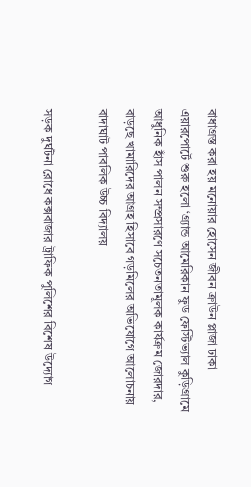বাধাগ্রস্ত করা হয় মনোয়ার হোসেন জীবন ক্রাউন প্লাজা ঢাকা এয়ারপোর্টে শুরু হলো ‘গ্র্যান্ড আমেরিকান ফুড ফেস্টিভ্যাল কুড়িগ্রামে আধুনিক হাঁস পালন সম্প্রসারণে সচেতনতামূলক কার্যক্রম জোরদার, বাড়ছে খামারিদের আগ্রহ হিসাবে গড়মিলের অভিযোগে আলোচনায় বাদাঘাট পাবলিক উচ্চ বিদ্যালয়

সড়ক দুর্ঘটনা রোধে কক্সবাজার ট্রাফিক পুলিশের বিশেষ উদ্যোগ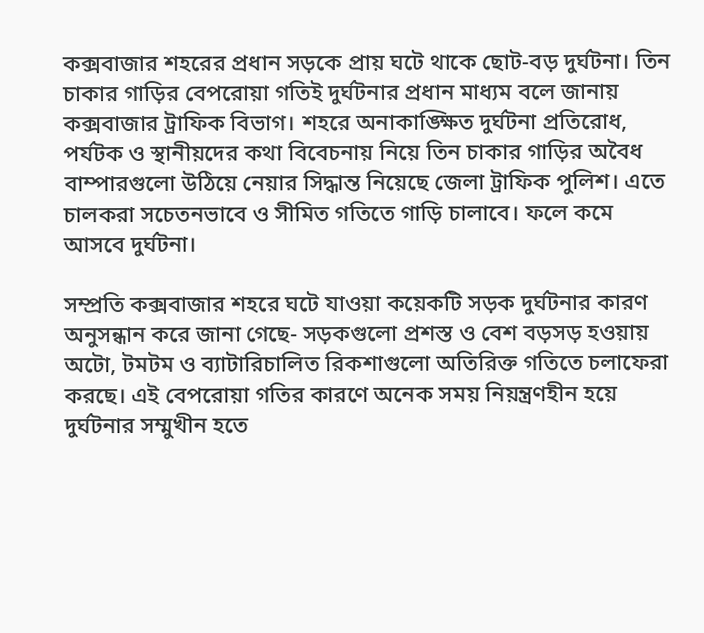কক্সবাজার শহরের প্রধান সড়কে প্রায় ঘটে থাকে ছোট-বড় দুর্ঘটনা। তিন চাকার গাড়ির বেপরোয়া গতিই দুর্ঘটনার প্রধান মাধ্যম বলে জানায় কক্সবাজার ট্রাফিক বিভাগ। শহরে অনাকাঙ্ক্ষিত দুর্ঘটনা প্রতিরোধ, পর্যটক ও স্থানীয়দের কথা বিবেচনায় নিয়ে তিন চাকার গাড়ির অবৈধ বাম্পারগুলো উঠিয়ে নেয়ার সিদ্ধান্ত নিয়েছে জেলা ট্রাফিক পুলিশ। এতে চালকরা সচেতনভাবে ও সীমিত গতিতে গাড়ি চালাবে। ফলে কমে আসবে দুর্ঘটনা।

সম্প্রতি কক্সবাজার শহরে ঘটে যাওয়া কয়েকটি সড়ক দুর্ঘটনার কারণ অনুসন্ধান করে জানা গেছে- সড়কগুলো প্রশস্ত ও বেশ বড়সড় হওয়ায় অটো, টমটম ও ব্যাটারিচালিত রিকশাগুলো অতিরিক্ত গতিতে চলাফেরা করছে। এই বেপরোয়া গতির কারণে অনেক সময় নিয়ন্ত্রণহীন হয়ে দুর্ঘটনার সম্মুখীন হতে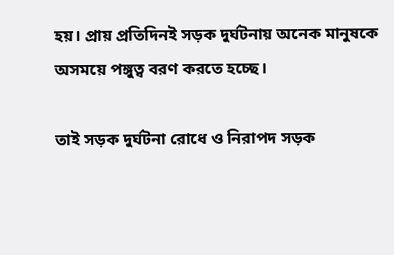হয়। প্রায় প্রতিদিনই সড়ক দুর্ঘটনায় অনেক মানুষকে অসময়ে পঙ্গুত্ব বরণ করতে হচ্ছে।

তাই সড়ক দুর্ঘটনা রোধে ও নিরাপদ সড়ক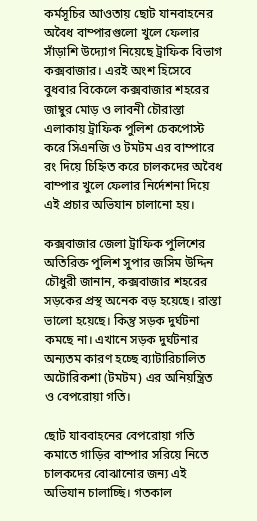কর্মসূচির আওতায় ছোট যানবাহনের অবৈধ বাম্পারগুলো খুলে ফেলার সাঁড়াশি উদ্যোগ নিয়েছে ট্রাফিক বিভাগ কক্সবাজার। এরই অংশ হিসেবে বুধবার বিকেলে কক্সবাজার শহরের জাম্বুর মোড় ও লাবনী চৌরাস্তা এলাকায় ট্রাফিক পুলিশ চেকপোস্ট করে সিএনজি ও টমটম এর বাম্পারে রং দিয়ে চিহ্নিত করে চালকদের অবৈধ বাম্পার খুলে ফেলার নির্দেশনা দিয়ে এই প্রচার অভিযান চালানো হয়।

কক্সবাজার জেলা ট্রাফিক পুলিশের অতিরিক্ত পুলিশ সুপার জসিম উদ্দিন চৌধুরী জানান, কক্সবাজার শহরের সড়কের প্রস্থ অনেক বড় হয়েছে। রাস্তা ভালো হয়েছে। কিন্তু সড়ক দুর্ঘটনা কমছে না। এখানে সড়ক দুর্ঘটনার অন্যতম কারণ হচ্ছে ব্যাটারিচালিত অটোরিকশা (টমটম) এর অনিয়ন্ত্রিত ও বেপরোয়া গতি।

ছোট যাববাহনের বেপরোয়া গতি কমাতে গাড়ির বাম্পার সরিয়ে নিতে চালকদের বোঝানোর জন্য এই অভিযান চালাচ্ছি। গতকাল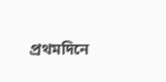প্রথমদিনে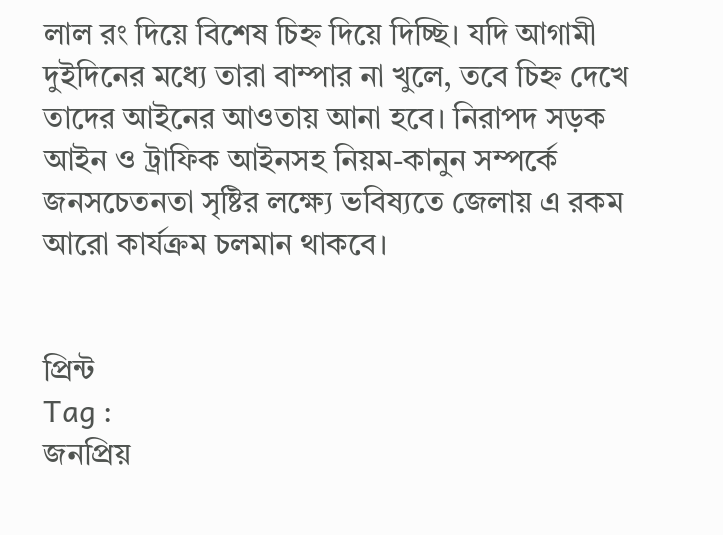লাল রং দিয়ে বিশেষ চিহ্ন দিয়ে দিচ্ছি। যদি আগামী দুইদিনের মধ্যে তারা বাম্পার না খুলে, তবে চিহ্ন দেখে তাদের আইনের আওতায় আনা হবে। নিরাপদ সড়ক আইন ও ট্রাফিক আইনসহ নিয়ম-কানুন সম্পর্কে জনসচেতনতা সৃষ্টির লক্ষ্যে ভবিষ্যতে জেলায় এ রকম আরো কার্যক্রম চলমান থাকবে।


প্রিন্ট
Tag :
জনপ্রিয়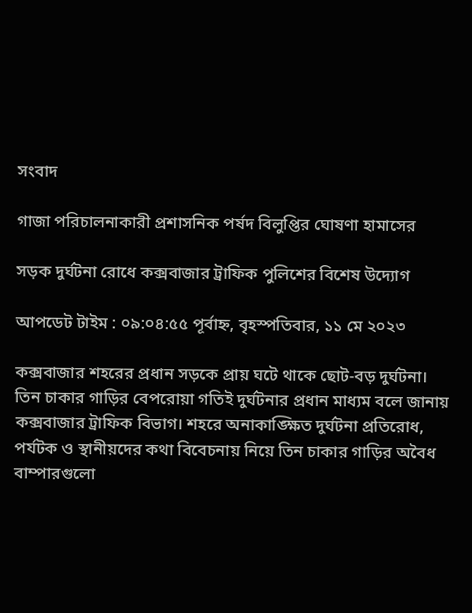সংবাদ

গাজা পরিচালনাকারী প্রশাসনিক পর্ষদ বিলুপ্তির ঘোষণা হামাসের

সড়ক দুর্ঘটনা রোধে কক্সবাজার ট্রাফিক পুলিশের বিশেষ উদ্যোগ

আপডেট টাইম : ০৯:০৪:৫৫ পূর্বাহ্ন, বৃহস্পতিবার, ১১ মে ২০২৩

কক্সবাজার শহরের প্রধান সড়কে প্রায় ঘটে থাকে ছোট-বড় দুর্ঘটনা। তিন চাকার গাড়ির বেপরোয়া গতিই দুর্ঘটনার প্রধান মাধ্যম বলে জানায় কক্সবাজার ট্রাফিক বিভাগ। শহরে অনাকাঙ্ক্ষিত দুর্ঘটনা প্রতিরোধ, পর্যটক ও স্থানীয়দের কথা বিবেচনায় নিয়ে তিন চাকার গাড়ির অবৈধ বাম্পারগুলো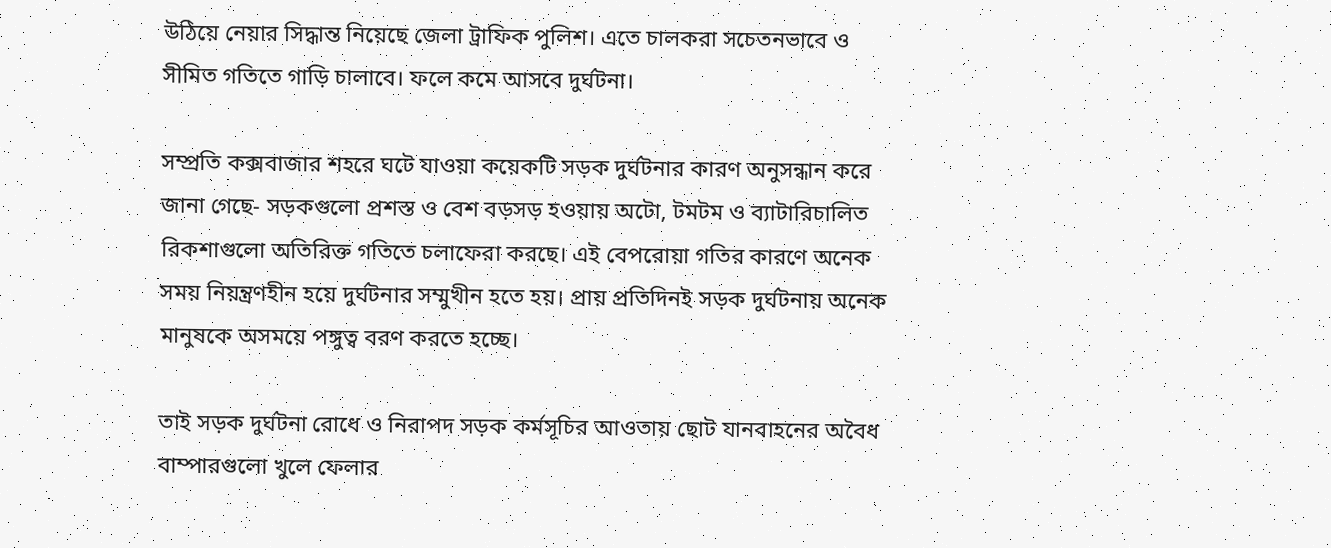উঠিয়ে নেয়ার সিদ্ধান্ত নিয়েছে জেলা ট্রাফিক পুলিশ। এতে চালকরা সচেতনভাবে ও সীমিত গতিতে গাড়ি চালাবে। ফলে কমে আসবে দুর্ঘটনা।

সম্প্রতি কক্সবাজার শহরে ঘটে যাওয়া কয়েকটি সড়ক দুর্ঘটনার কারণ অনুসন্ধান করে জানা গেছে- সড়কগুলো প্রশস্ত ও বেশ বড়সড় হওয়ায় অটো, টমটম ও ব্যাটারিচালিত রিকশাগুলো অতিরিক্ত গতিতে চলাফেরা করছে। এই বেপরোয়া গতির কারণে অনেক সময় নিয়ন্ত্রণহীন হয়ে দুর্ঘটনার সম্মুখীন হতে হয়। প্রায় প্রতিদিনই সড়ক দুর্ঘটনায় অনেক মানুষকে অসময়ে পঙ্গুত্ব বরণ করতে হচ্ছে।

তাই সড়ক দুর্ঘটনা রোধে ও নিরাপদ সড়ক কর্মসূচির আওতায় ছোট যানবাহনের অবৈধ বাম্পারগুলো খুলে ফেলার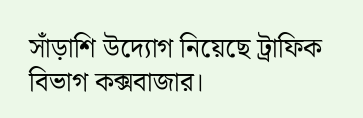সাঁড়াশি উদ্যোগ নিয়েছে ট্রাফিক বিভাগ কক্সবাজার।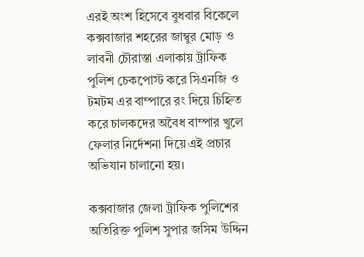এরই অংশ হিসেবে বুধবার বিকেলে কক্সবাজার শহরের জাম্বুর মোড় ও লাবনী চৌরাস্তা এলাকায় ট্রাফিক পুলিশ চেকপোস্ট করে সিএনজি ও টমটম এর বাম্পারে রং দিয়ে চিহ্নিত করে চালকদের অবৈধ বাম্পার খুলে ফেলার নির্দেশনা দিয়ে এই প্রচার অভিযান চালানো হয়।

কক্সবাজার জেলা ট্রাফিক পুলিশের অতিরিক্ত পুলিশ সুপার জসিম উদ্দিন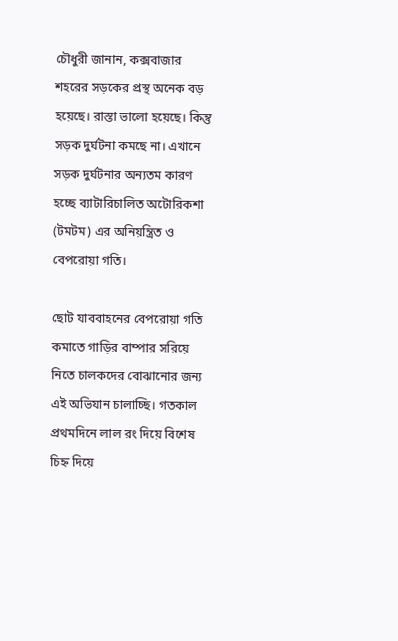চৌধুরী জানান, কক্সবাজার শহরের সড়কের প্রস্থ অনেক বড় হয়েছে। রাস্তা ভালো হয়েছে। কিন্তু সড়ক দুর্ঘটনা কমছে না। এখানে সড়ক দুর্ঘটনার অন্যতম কারণ হচ্ছে ব্যাটারিচালিত অটোরিকশা (টমটম) এর অনিয়ন্ত্রিত ও বেপরোয়া গতি।

ছোট যাববাহনের বেপরোয়া গতি কমাতে গাড়ির বাম্পার সরিয়ে নিতে চালকদের বোঝানোর জন্য এই অভিযান চালাচ্ছি। গতকাল প্রথমদিনে লাল রং দিয়ে বিশেষ চিহ্ন দিয়ে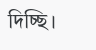দিচ্ছি।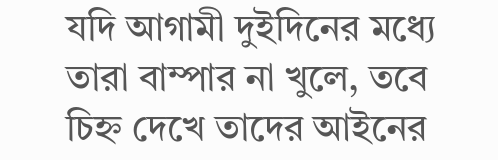যদি আগামী দুইদিনের মধ্যে তারা বাম্পার না খুলে, তবে চিহ্ন দেখে তাদের আইনের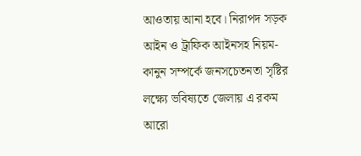আওতায় আনা হবে। নিরাপদ সড়ক আইন ও ট্রাফিক আইনসহ নিয়ম-কানুন সম্পর্কে জনসচেতনতা সৃষ্টির লক্ষ্যে ভবিষ্যতে জেলায় এ রকম আরো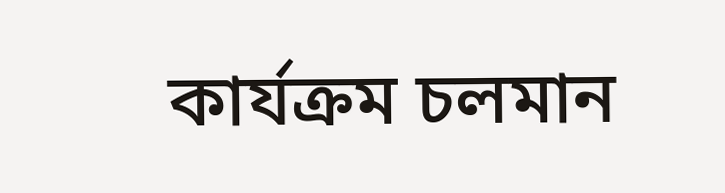কার্যক্রম চলমান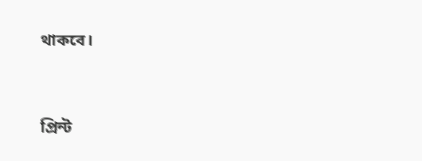থাকবে।


প্রিন্ট